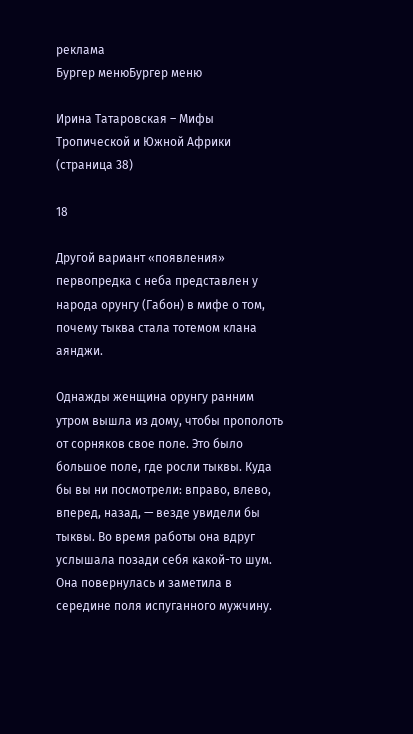реклама
Бургер менюБургер меню

Ирина Татаровская – Мифы Тропической и Южной Африки (страница 38)

18

Другой вариант «появления» первопредка с неба представлен у народа орунгу (Габон) в мифе о том, почему тыква стала тотемом клана аянджи.

Однажды женщина орунгу ранним утром вышла из дому, чтобы прополоть от сорняков свое поле. Это было большое поле, где росли тыквы. Куда бы вы ни посмотрели: вправо, влево, вперед, назад, — везде увидели бы тыквы. Во время работы она вдруг услышала позади себя какой-то шум. Она повернулась и заметила в середине поля испуганного мужчину.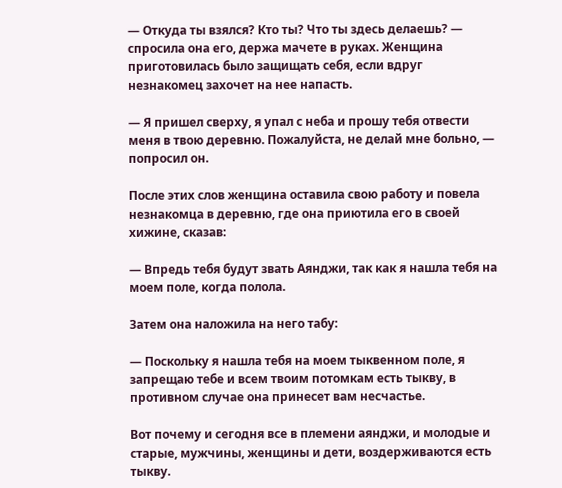— Откуда ты взялся? Кто ты? Что ты здесь делаешь? — спросила она его, держа мачете в руках. Женщина приготовилась было защищать себя, если вдруг незнакомец захочет на нее напасть.

— Я пришел сверху, я упал с неба и прошу тебя отвести меня в твою деревню. Пожалуйста, не делай мне больно, — попросил он.

После этих слов женщина оставила свою работу и повела незнакомца в деревню, где она приютила его в своей хижине, сказав:

— Впредь тебя будут звать Аянджи, так как я нашла тебя на моем поле, когда полола.

Затем она наложила на него табу:

— Поскольку я нашла тебя на моем тыквенном поле, я запрещаю тебе и всем твоим потомкам есть тыкву, в противном случае она принесет вам несчастье.

Вот почему и сегодня все в племени аянджи, и молодые и старые, мужчины, женщины и дети, воздерживаются есть тыкву.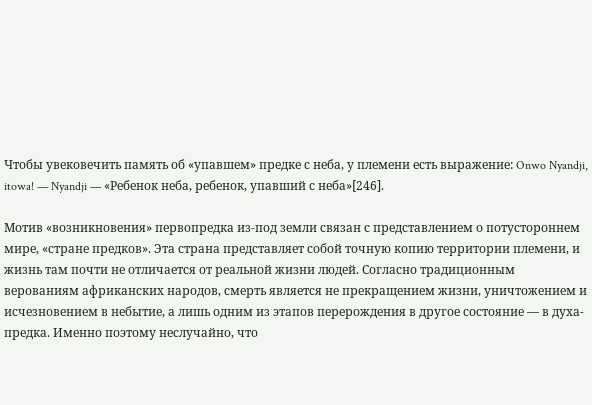Чтобы увековечить память об «упавшем» предке с неба, у племени есть выражение: Onwo Nyandji, itowa! — Nyandji — «Ребенок неба, ребенок, упавший с неба»[246].

Мотив «возникновения» первопредка из-под земли связан с представлением о потустороннем мире, «стране предков». Эта страна представляет собой точную копию территории племени, и жизнь там почти не отличается от реальной жизни людей. Согласно традиционным верованиям африканских народов, смерть является не прекращением жизни, уничтожением и исчезновением в небытие, а лишь одним из этапов перерождения в другое состояние — в духа-предка. Именно поэтому неслучайно, что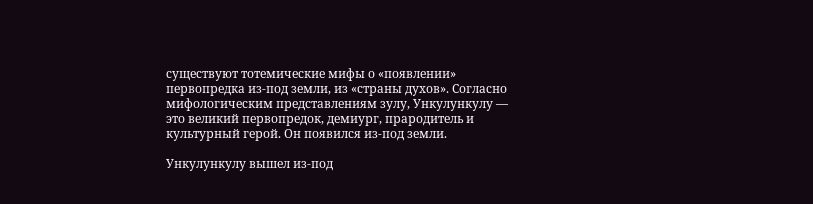существуют тотемические мифы о «появлении» первопредка из-под земли, из «страны духов». Согласно мифологическим представлениям зулу, Ункулункулу — это великий первопредок, демиург, прародитель и культурный герой. Он появился из-под земли.

Ункулункулу вышел из-под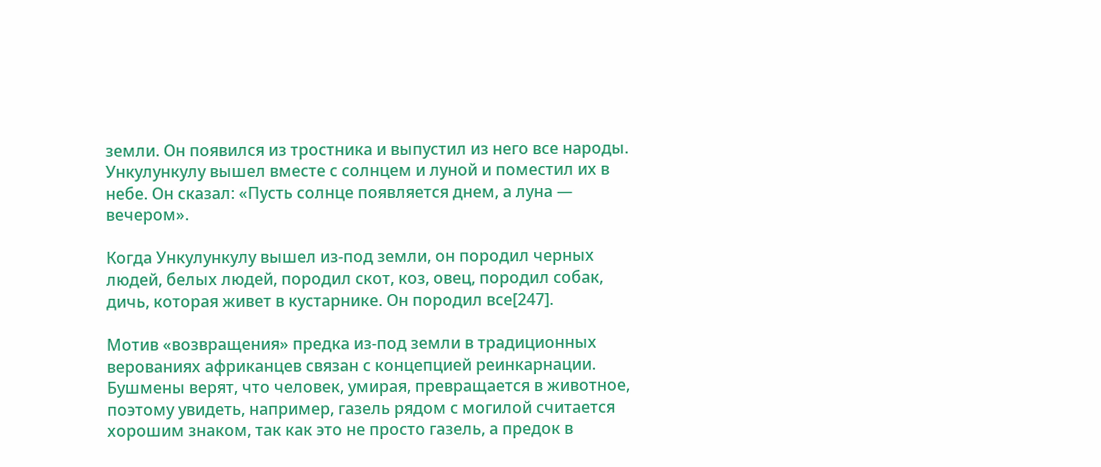земли. Он появился из тростника и выпустил из него все народы. Ункулункулу вышел вместе с солнцем и луной и поместил их в небе. Он сказал: «Пусть солнце появляется днем, а луна — вечером».

Когда Ункулункулу вышел из-под земли, он породил черных людей, белых людей, породил скот, коз, овец, породил собак, дичь, которая живет в кустарнике. Он породил все[247].

Мотив «возвращения» предка из-под земли в традиционных верованиях африканцев связан с концепцией реинкарнации. Бушмены верят, что человек, умирая, превращается в животное, поэтому увидеть, например, газель рядом с могилой считается хорошим знаком, так как это не просто газель, а предок в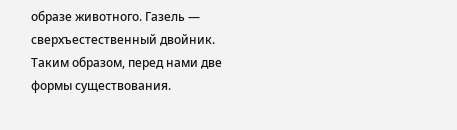образе животного. Газель — сверхъестественный двойник. Таким образом, перед нами две формы существования.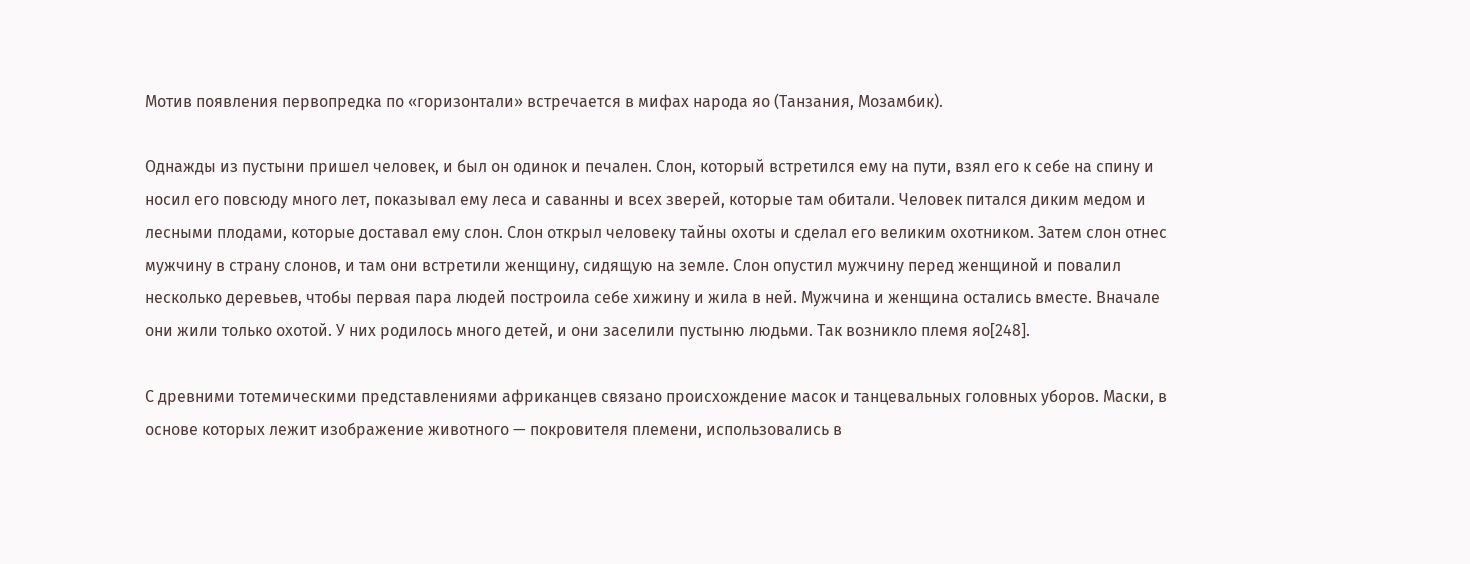Мотив появления первопредка по «горизонтали» встречается в мифах народа яо (Танзания, Мозамбик).

Однажды из пустыни пришел человек, и был он одинок и печален. Слон, который встретился ему на пути, взял его к себе на спину и носил его повсюду много лет, показывал ему леса и саванны и всех зверей, которые там обитали. Человек питался диким медом и лесными плодами, которые доставал ему слон. Слон открыл человеку тайны охоты и сделал его великим охотником. Затем слон отнес мужчину в страну слонов, и там они встретили женщину, сидящую на земле. Слон опустил мужчину перед женщиной и повалил несколько деревьев, чтобы первая пара людей построила себе хижину и жила в ней. Мужчина и женщина остались вместе. Вначале они жили только охотой. У них родилось много детей, и они заселили пустыню людьми. Так возникло племя яо[248].

С древними тотемическими представлениями африканцев связано происхождение масок и танцевальных головных уборов. Маски, в основе которых лежит изображение животного — покровителя племени, использовались в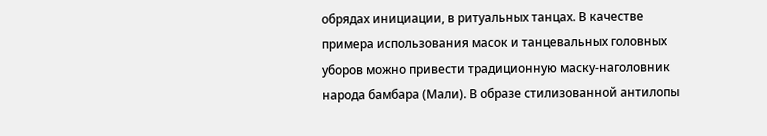обрядах инициации, в ритуальных танцах. В качестве примера использования масок и танцевальных головных уборов можно привести традиционную маску-наголовник народа бамбара (Мали). В образе стилизованной антилопы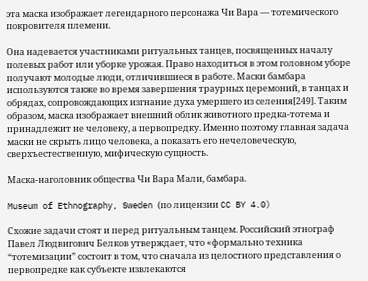эта маска изображает легендарного персонажа Чи Вара — тотемического покровителя племени.

Она надевается участниками ритуальных танцев, посвященных началу полевых работ или уборке урожая. Право находиться в этом головном уборе получают молодые люди, отличившиеся в работе. Маски бамбара используются также во время завершения траурных церемоний, в танцах и обрядах, сопровождающих изгнание духа умершего из селения[249]. Таким образом, маска изображает внешний облик животного предка-тотема и принадлежит не человеку, а первопредку. Именно поэтому главная задача маски не скрыть лицо человека, а показать его нечеловеческую, сверхъестественную, мифическую сущность.

Маска-наголовник общества Чи Вара Мали, бамбара.

Museum of Ethnography, Sweden (по лицензии CC BY 4.0)

Схожие задачи стоят и перед ритуальным танцем. Российский этнограф Павел Людвигович Белков утверждает, что «формально техника “тотемизации” состоит в том, что сначала из целостного представления о первопредке как субъекте извлекаются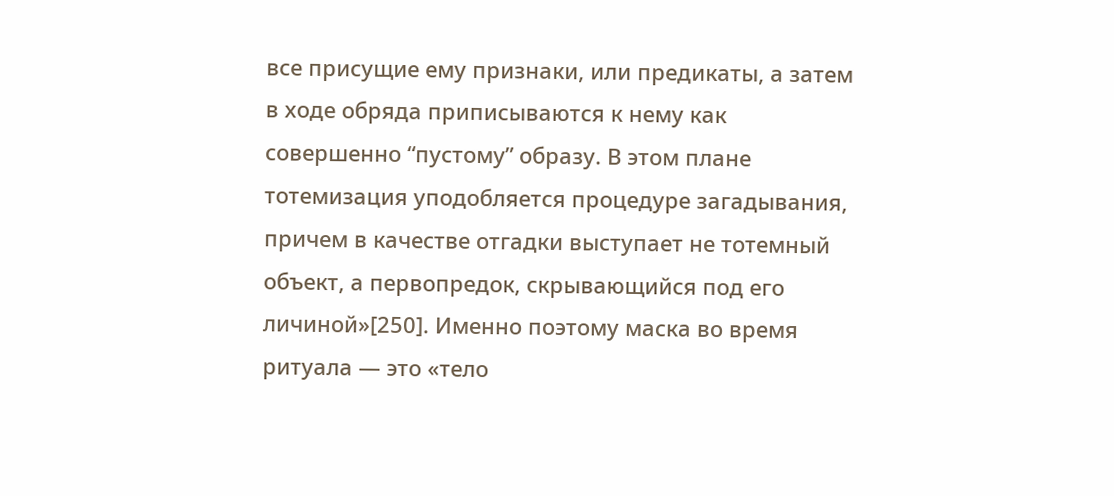все присущие ему признаки, или предикаты, а затем в ходе обряда приписываются к нему как совершенно “пустому” образу. В этом плане тотемизация уподобляется процедуре загадывания, причем в качестве отгадки выступает не тотемный объект, а первопредок, скрывающийся под его личиной»[250]. Именно поэтому маска во время ритуала — это «тело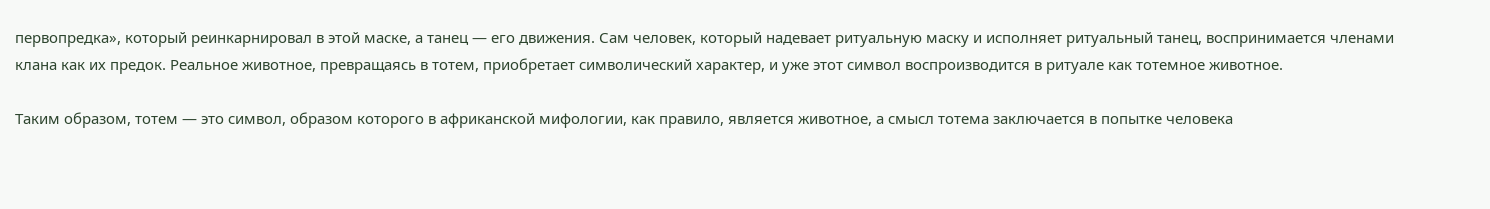первопредка», который реинкарнировал в этой маске, а танец — его движения. Сам человек, который надевает ритуальную маску и исполняет ритуальный танец, воспринимается членами клана как их предок. Реальное животное, превращаясь в тотем, приобретает символический характер, и уже этот символ воспроизводится в ритуале как тотемное животное.

Таким образом, тотем — это символ, образом которого в африканской мифологии, как правило, является животное, а смысл тотема заключается в попытке человека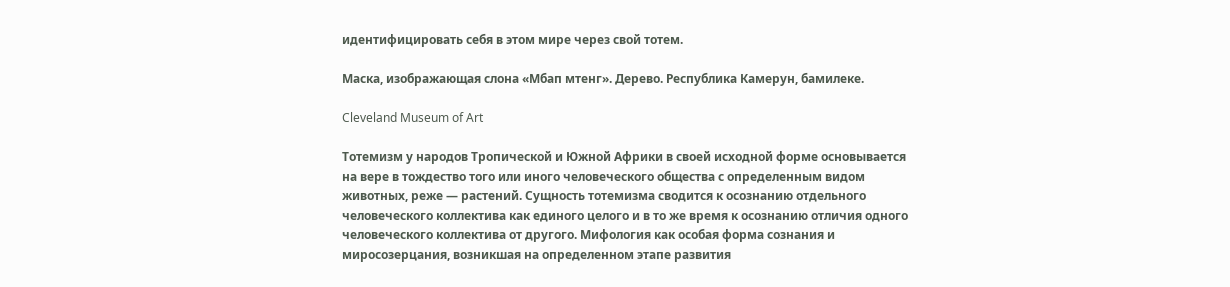идентифицировать себя в этом мире через свой тотем.

Маска, изображающая слона «Мбап мтенг». Дерево. Республика Камерун, бамилеке.

Cleveland Museum of Art

Тотемизм у народов Тропической и Южной Африки в своей исходной форме основывается на вере в тождество того или иного человеческого общества с определенным видом животных, реже — растений. Сущность тотемизма сводится к осознанию отдельного человеческого коллектива как единого целого и в то же время к осознанию отличия одного человеческого коллектива от другого. Мифология как особая форма сознания и миросозерцания, возникшая на определенном этапе развития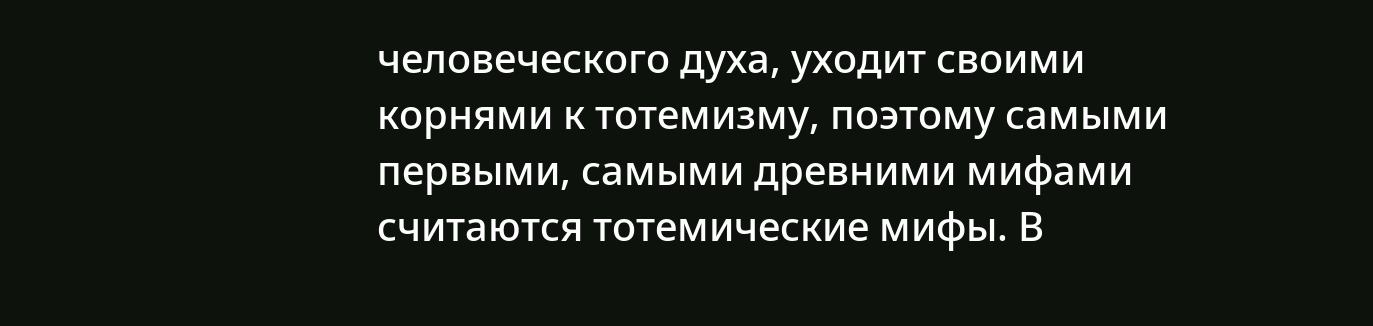человеческого духа, уходит своими корнями к тотемизму, поэтому самыми первыми, самыми древними мифами считаются тотемические мифы. В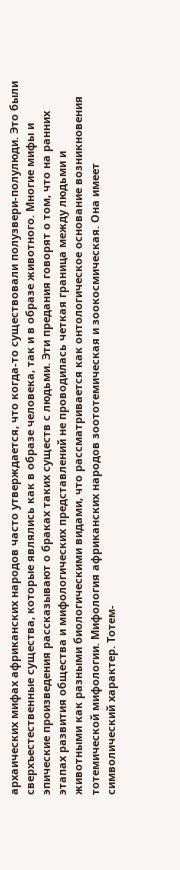архаических мифах африканских народов часто утверждается, что когда-то существовали полузвери-полулюди. Это были сверхъестественные существа, которые являлись как в образе человека, так и в образе животного. Многие мифы и эпические произведения рассказывают о браках таких существ с людьми. Эти предания говорят о том, что на ранних этапах развития общества и мифологических представлений не проводилась четкая граница между людьми и животными как разными биологическими видами, что рассматривается как онтологическое основание возникновения тотемической мифологии. Мифология африканских народов зоототемическая и зоокосмическая. Она имеет символический характер. Тотем-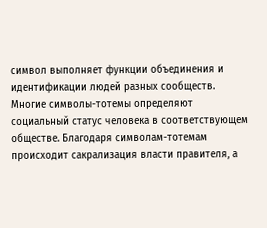символ выполняет функции объединения и идентификации людей разных сообществ. Многие символы-тотемы определяют социальный статус человека в соответствующем обществе. Благодаря символам-тотемам происходит сакрализация власти правителя, а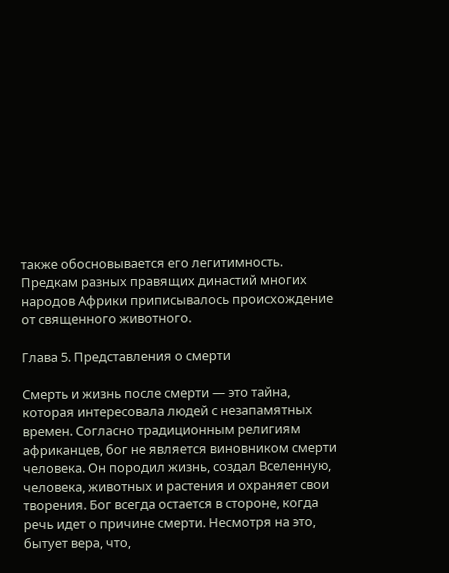также обосновывается его легитимность. Предкам разных правящих династий многих народов Африки приписывалось происхождение от священного животного.

Глава 5. Представления о смерти

Смерть и жизнь после смерти — это тайна, которая интересовала людей с незапамятных времен. Согласно традиционным религиям африканцев, бог не является виновником смерти человека. Он породил жизнь, создал Вселенную, человека, животных и растения и охраняет свои творения. Бог всегда остается в стороне, когда речь идет о причине смерти. Несмотря на это, бытует вера, что,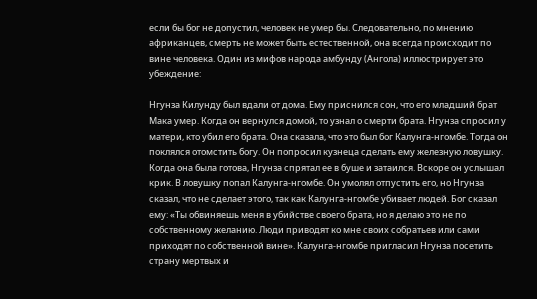если бы бог не допустил, человек не умер бы. Следовательно, по мнению африканцев, смерть не может быть естественной, она всегда происходит по вине человека. Один из мифов народа амбунду (Ангола) иллюстрирует это убеждение:

Нгунза Килунду был вдали от дома. Ему приснился сон, что его младший брат Мака умер. Когда он вернулся домой, то узнал о смерти брата. Нгунза спросил у матери, кто убил его брата. Она сказала, что это был бог Калунга-нгомбе. Тогда он поклялся отомстить богу. Он попросил кузнеца сделать ему железную ловушку. Когда она была готова, Нгунза спрятал ее в буше и затаился. Вскоре он услышал крик. В ловушку попал Калунга-нгомбе. Он умолял отпустить его, но Нгунза сказал, что не сделает этого, так как Калунга-нгомбе убивает людей. Бог сказал ему: «Ты обвиняешь меня в убийстве своего брата, но я делаю это не по собственному желанию. Люди приводят ко мне своих собратьев или сами приходят по собственной вине». Калунга-нгомбе пригласил Нгунза посетить страну мертвых и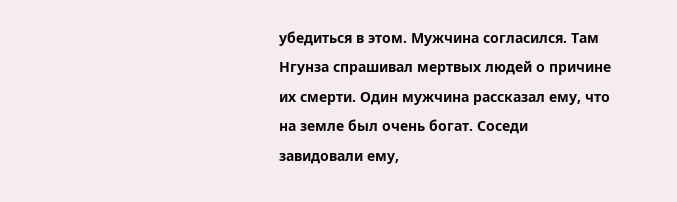убедиться в этом. Мужчина согласился. Там Нгунза спрашивал мертвых людей о причине их смерти. Один мужчина рассказал ему, что на земле был очень богат. Соседи завидовали ему,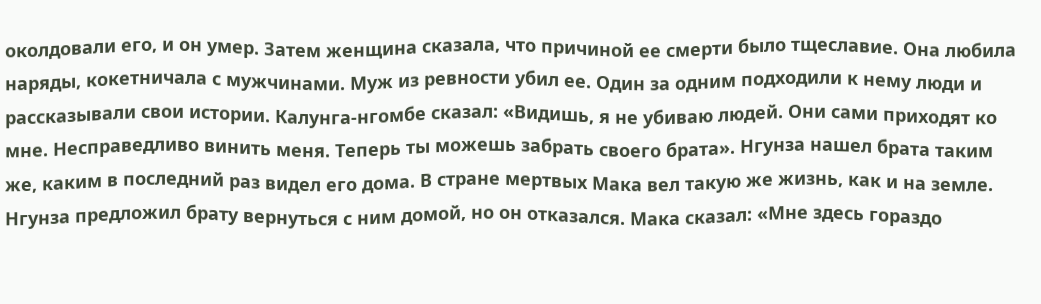околдовали его, и он умер. Затем женщина сказала, что причиной ее смерти было тщеславие. Она любила наряды, кокетничала с мужчинами. Муж из ревности убил ее. Один за одним подходили к нему люди и рассказывали свои истории. Калунга-нгомбе сказал: «Видишь, я не убиваю людей. Они сами приходят ко мне. Несправедливо винить меня. Теперь ты можешь забрать своего брата». Нгунза нашел брата таким же, каким в последний раз видел его дома. В стране мертвых Мака вел такую же жизнь, как и на земле. Нгунза предложил брату вернуться с ним домой, но он отказался. Мака сказал: «Мне здесь гораздо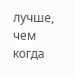лучше, чем когда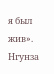я был жив». Нгунза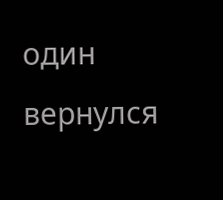один вернулся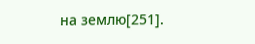на землю[251].